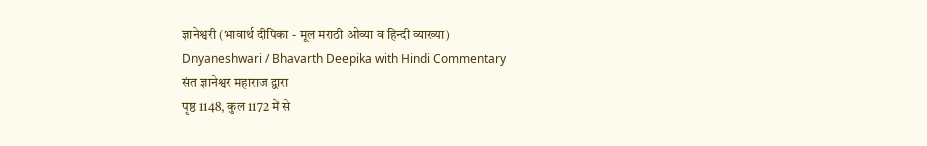ज्ञानेश्वरी (भावार्थ दीपिका - मूल मराठी ओव्या व हिन्दी व्याख्या)
Dnyaneshwari / Bhavarth Deepika with Hindi Commentary
संत ज्ञानेश्वर महाराज द्वारा
पृष्ठ 1148, कुल 1172 में से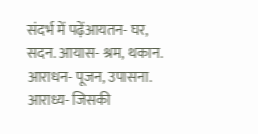संदर्भ में पढ़ेंआयतन- घर, सदन. आयास- श्रम, थकान. आराधन- पूजन, उपासना. आराध्य- जिसकी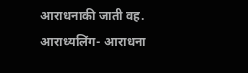आराधनाकी जाती वह. आराध्यलिंग- आराधना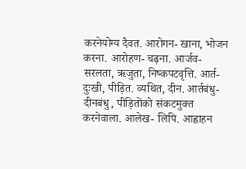करनेयोग्य दैवत. आरोगन- खाना, भोजन करना. आरोहण- चढ़ना. आर्जव- सरलता, ऋजुता, निष्कपटवृत्ति. आर्त- दुःखी, पीड़ित. व्यथित, दीन. आर्तबंधु- दीनबंधु, पीड़ितोंको संकटमुक्त करनेवाला. आलेख- लिपि. आह्वाहन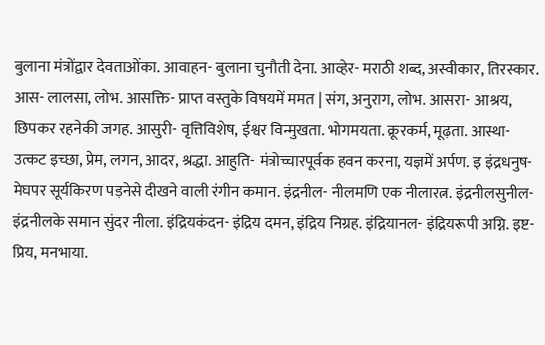बुलाना मंत्रोंद्वार देवताओंका. आवाहन- बुलाना चुनौती देना. आव्हेर- मराठी शब्द, अस्वीकार, तिरस्कार. आस- लालसा, लोभ. आसक्ति- प्राप्त वस्तुके विषयमें ममत | संग, अनुराग, लोभ. आसरा- आश्रय, छिपकर रहनेकी जगह. आसुरी- वृत्तिविशेष, ईश्वर विन्मुखता. भोगमयता. क्रूरकर्म, मूढ़ता. आस्था- उत्कट इच्छा, प्रेम, लगन, आदर, श्रद्धा. आहुति- मंत्रोच्चारपूर्वक हवन करना, यज्ञमें अर्पण. इ इंद्रधनुष- मेघपर सूर्यकिरण पड़नेसे दीखने वाली रंगीन कमान. इंद्रनील- नीलमणि एक नीलारत्न. इंद्रनीलसुनील- इंद्रनीलके समान सुंदर नीला. इंद्रियकंदन- इंद्रिय दमन, इंद्रिय निग्रह. इंद्रियानल- इंद्रियरूपी अग्नि. इष्ट- प्रिय, मनभाया.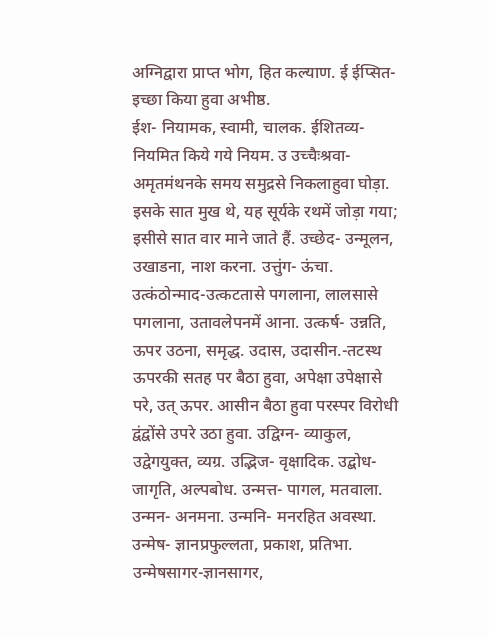अग्निद्वारा प्राप्त भोग, हित कल्याण. ई ईप्सित- इच्छा किया हुवा अभीष्ठ.
ईश- नियामक, स्वामी, चालक. ईशितव्य- नियमित किये गये नियम. उ उच्चैःश्रवा- अमृतमंथनके समय समुद्रसे निकलाहुवा घोड़ा. इसके सात मुख थे, यह सूर्यके रथमें जोड़ा गया; इसीसे सात वार माने जाते हैं. उच्छेद- उन्मूलन, उखाडना, नाश करना. उत्तुंग- ऊंचा. उत्कंठोन्माद-उत्कटतासे पगलाना, लालसासे पगलाना, उतावलेपनमें आना. उत्कर्ष- उन्नति, ऊपर उठना, समृद्ध. उदास, उदासीन.-तटस्थ ऊपरकी सतह पर बैठा हुवा, अपेक्षा उपेक्षासे परे, उत् ऊपर. आसीन बैठा हुवा परस्पर विरोधी द्वंद्वोंसे उपरे उठा हुवा. उद्विग्न- व्याकुल, उद्वेगयुक्त, व्यग्र. उद्भिज- वृक्षादिक. उद्बोध- जागृति, अल्पबोध. उन्मत्त- पागल, मतवाला. उन्मन- अनमना. उन्मनि- मनरहित अवस्था. उन्मेष- ज्ञानप्रफुल्लता, प्रकाश, प्रतिभा. उन्मेषसागर-ज्ञानसागर,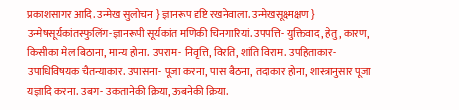प्रकाशसागर आदि. उन्मेख सुलोचन } ज्ञानरूप दृष्टि रखनेवाला. उन्मेखसूक्ष्मक्षण } उन्मेषसूर्यकांतस्फुलिंग-ज्ञानरूपी सूर्यकांत मणिकी चिनगारियां. उपपत्ति- युक्तिवाद, हेतु, कारण, किसीका मेल बिठाना, मान्य होना. उपराम- निवृत्ति, विरति, शांति विराम. उपहिताकार-उपाधिविषयक चैतन्याकार. उपासना- पूजा करना, पास बैठना, तदाकार होना, शास्त्रानुसार पूजा यज्ञादि करना. उबग- उकतानेकी क्रिया, ऊबनेकी क्रिया.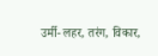उर्मी- लहर, तरंग, विकार,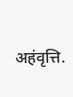अहंवृत्ति.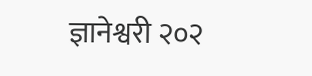ज्ञानेश्वरी २०२